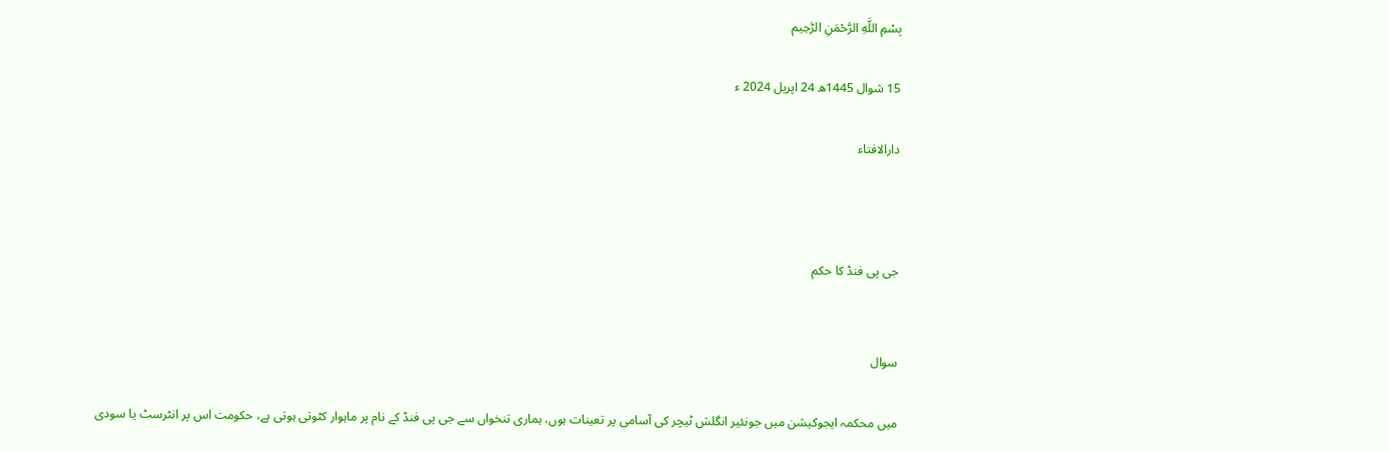بِسْمِ اللَّهِ الرَّحْمَنِ الرَّحِيم

15 شوال 1445ھ 24 اپریل 2024 ء

دارالافتاء



جی پی فنڈ کا حکم


سوال

میں محکمہ ایجوکیشن میں جونئیر انگلش ٹیچر کی آسامی پر تعینات ہوں، ہماری تنخواں سے جی پی فنڈ کے نام پر ماہوار کٹوتی ہوتی ہے، حکومت اس پر انٹرسٹ یا سودی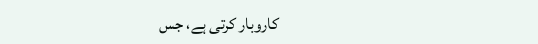کاروبار کرتی ہے، جس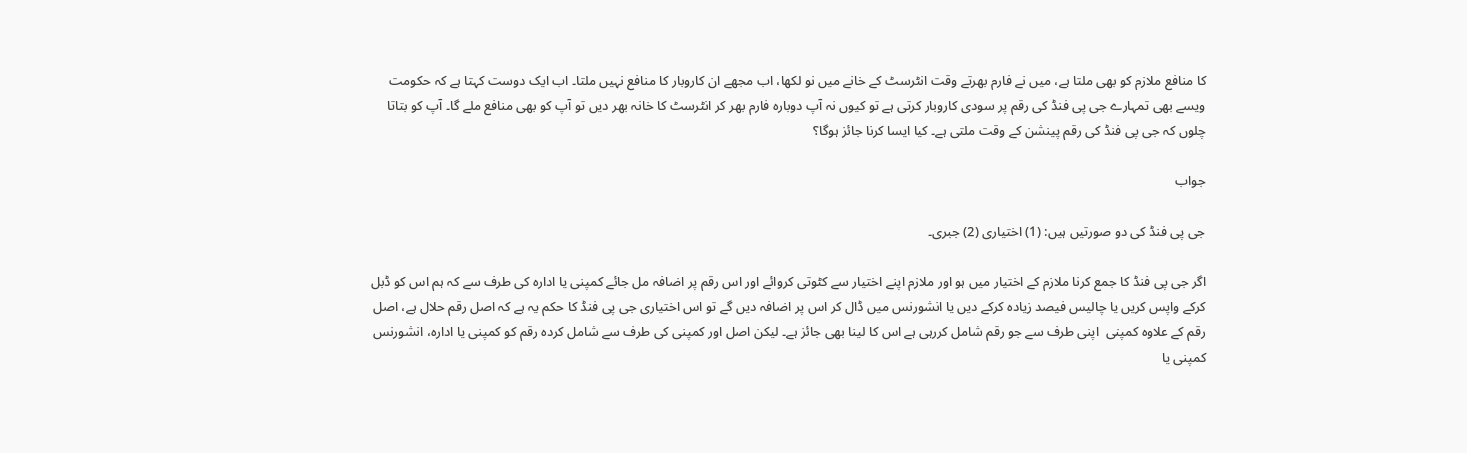کا منافع ملازم کو بھی ملتا ہے، میں نے فارم بھرتے وقت انٹرسٹ کے خانے میں نو لکھا، اب مجھے ان کاروبار کا منافع نہیں ملتا۔ اب ایک دوست کہتا ہے کہ حکومت ویسے بھی تمہارے جی پی فنڈ کی رقم پر سودی کاروبار کرتی ہے تو کیوں نہ آپ دوبارہ فارم بھر کر انٹرسٹ کا خانہ بھر دیں تو آپ کو بھی منافع ملے گا۔ آپ کو بتاتا چلوں کہ جی پی فنڈ کی رقم پینشن کے وقت ملتی ہے۔ کیا ایسا کرنا جائز ہوگا؟

جواب

جی پی فنڈ کی دو صورتیں ہیں: (1) اختیاری (2) جبری۔

اگر جی پی فنڈ کا جمع کرنا ملازم کے اختیار میں ہو اور ملازم اپنے اختیار سے کٹوتی کروائے اور اس رقم پر اضافہ مل جائے کمپنی یا ادارہ کی طرف سے کہ ہم اس کو ڈبل کرکے واپس کریں یا چالیس فیصد زیادہ کرکے دیں یا انشورنس میں ڈال کر اس پر اضافہ دیں گے تو اس اختیاری جی پی فنڈ کا حکم یہ ہے کہ اصل رقم حلال ہے، اصل رقم کے علاوہ کمپنی  اپنی طرف سے جو رقم شامل کررہی ہے اس کا لینا بھی جائز ہے۔ لیکن اصل اور کمپنی کی طرف سے شامل کردہ رقم کو کمپنی یا ادارہ، انشورنس کمپنی یا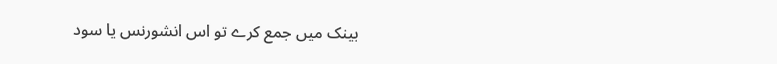بینک میں جمع کرے تو اس انشورنس یا سود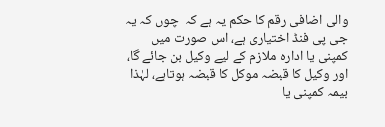والی اضافی رقم کا حکم یہ ہے کہ  چوں کہ یہ جی پی فنڈ اختیاری ہے، اس صورت میں کمپنی یا ادارہ ملازم کے لیے وکیل بن جائے گا،  اور وکیل کا قبضہ موکل کا قبضہ ہوتاہے، لہٰذا بیمہ کمپنی یا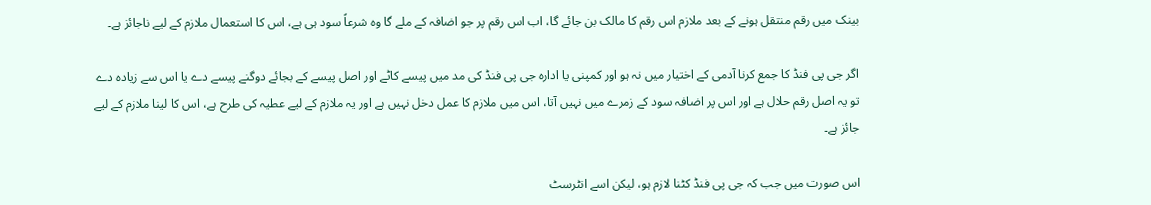بینک میں رقم منتقل ہونے کے بعد ملازم اس رقم کا مالک بن جائے گا، اب اس رقم پر جو اضافہ کے ملے گا وہ شرعاً سود ہی ہے، اس کا استعمال ملازم کے لیے ناجائز ہے۔

اگر جی پی فنڈ کا جمع کرنا آدمی کے اختیار میں نہ ہو اور کمپنی یا ادارہ جی پی فنڈ کی مد میں پیسے کاٹے اور اصل پیسے کے بجائے دوگنے پیسے دے یا اس سے زیادہ دے تو یہ اصل رقم حلال ہے اور اس پر اضافہ سود کے زمرے میں نہیں آتا، اس میں ملازم کا عمل دخل نہیں ہے اور یہ ملازم کے لیے عطیہ کی طرح ہے، اس کا لینا ملازم کے لیے جائز ہے۔

اس صورت میں جب کہ جی پی فنڈ کٹنا لازم ہو، لیکن اسے انٹرسٹ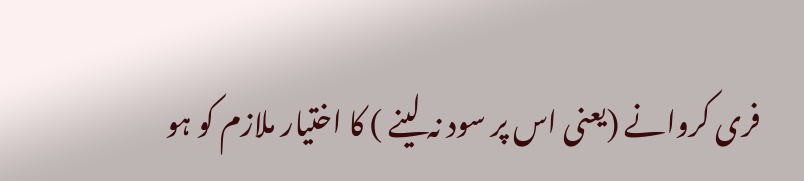فری کروانے (یعنی اس پر سود نہ لینے ) کا اختیار ملازم کو ہو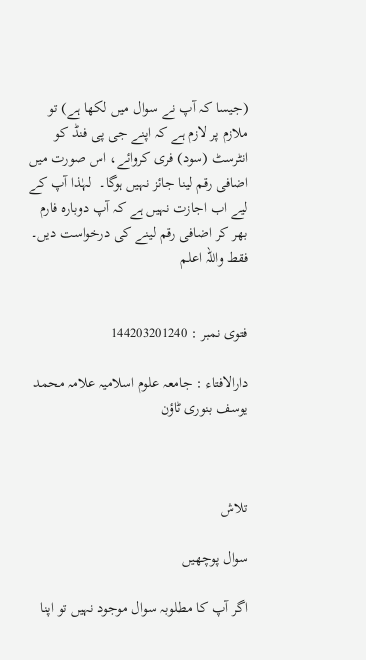(جیسا کہ آپ نے سوال میں لکھا ہے) تو ملازم پر لازم ہے کہ اپنے جی پی فنڈ کو انٹرسٹ (سود) فری کروائے، اس صورت میں اضافی رقم لینا جائز نہیں ہوگا۔  لہٰذا آپ کے لیے اب اجازت نہیں ہے کہ آپ دوبارہ فارم بھر کر اضافی رقم لینے کی درخواست دیں۔ فقط واللہ اعلم


فتوی نمبر : 144203201240

دارالافتاء : جامعہ علوم اسلامیہ علامہ محمد یوسف بنوری ٹاؤن



تلاش

سوال پوچھیں

اگر آپ کا مطلوبہ سوال موجود نہیں تو اپنا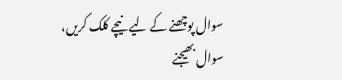سوال پوچھنے کے لیے نیچے کلک کریں، سوال بھیجنے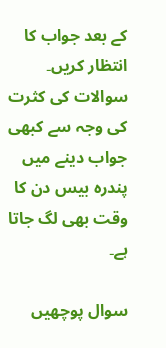کے بعد جواب کا انتظار کریں۔ سوالات کی کثرت کی وجہ سے کبھی جواب دینے میں پندرہ بیس دن کا وقت بھی لگ جاتا ہے۔

سوال پوچھیں